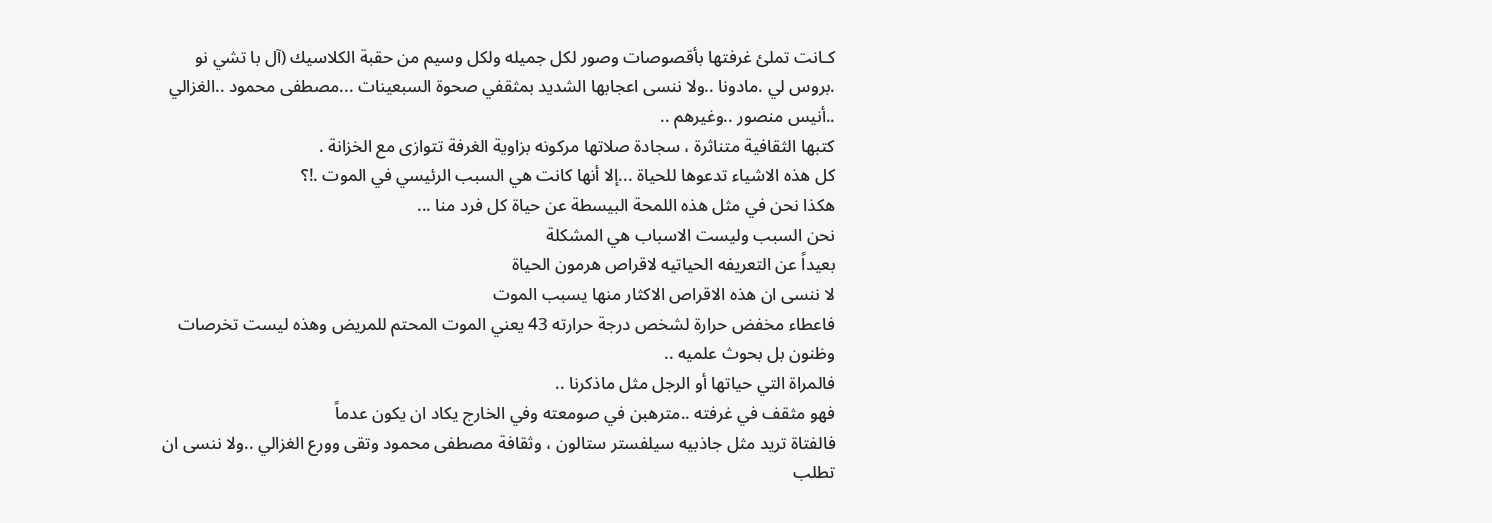كـانت تملئ غرفتها بأقصوصات وصور لكل جميله ولكل وسيم من حقبة الكلاسيك (آل با تشي نو .بروس لي .مادونا ..ولا ننسى اعجابها الشديد بمثقفي صحوة السبعينات ...مصطفى محمود ..الغزالي ..أنيس منصور ..وغيرهم ..
كتبها الثقافية متناثرة ، سجادة صلاتها مركونه بزاوية الغرفة تتوازى مع الخزانة .
كل هذه الاشياء تدعوها للحياة ...إلا أنها كانت هي السبب الرئيسي في الموت .!؟
هكذا نحن في مثل هذه اللمحة البيسطة عن حياة كل فرد منا ...
نحن السبب وليست الاسباب هي المشكلة
بعيداً عن التعريفه الحياتيه لاقراص هرمون الحياة
لا ننسى ان هذه الاقراص الاكثار منها يسبب الموت
فاعطاء مخفض حرارة لشخص درجة حرارته 43 يعني الموت المحتم للمريض وهذه ليست تخرصات وظنون بل بحوث علميه ..
فالمراة التي حياتها أو الرجل مثل ماذكرنا ..
فهو مثقف في غرفته ..مترهبن في صومعته وفي الخارج يكاد ان يكون عدماً
فالفتاة تريد مثل جاذبيه سيلفستر ستالون ، وثقافة مصطفى محمود وتقى وورع الغزالي ..ولا ننسى ان تطلب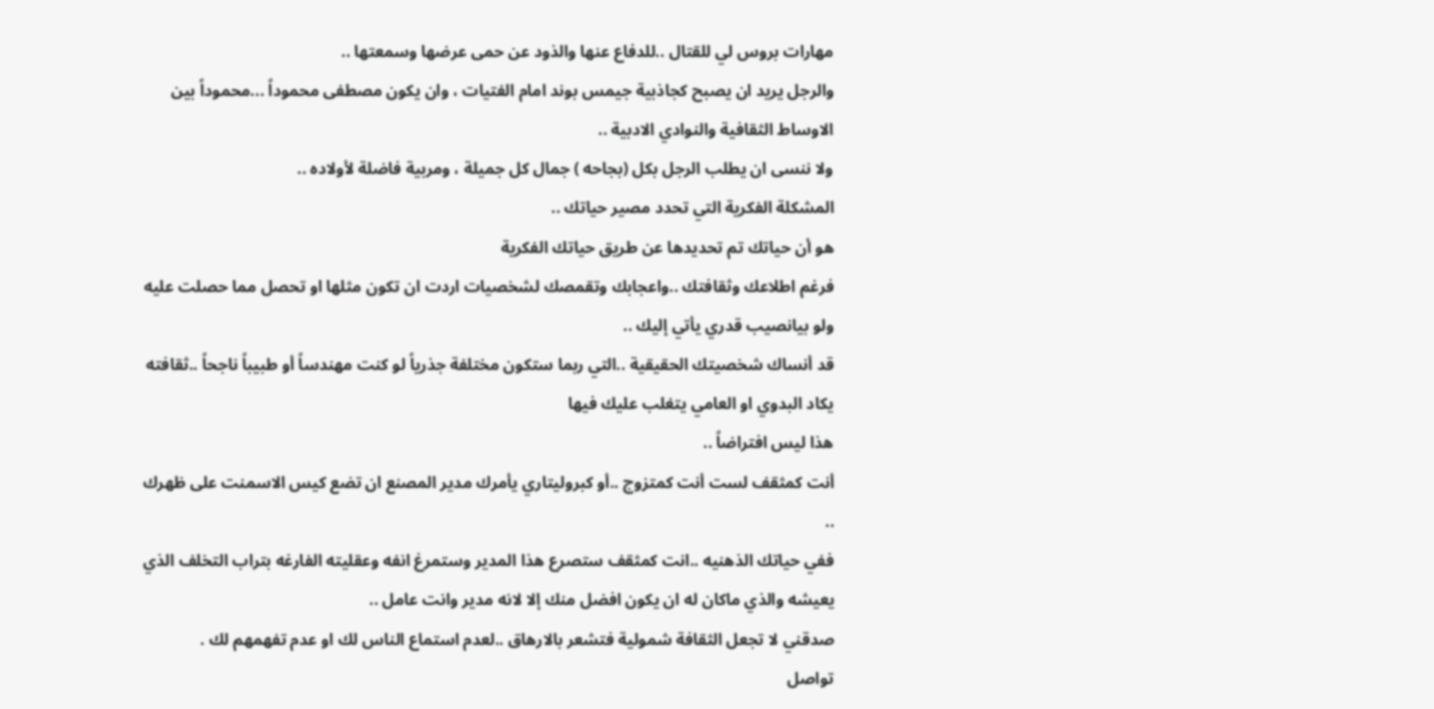مهارات بروس لي للقتال ..للدفاع عنها والذود عن حمى عرضها وسمعتها ..
والرجل يريد ان يصبح كجاذبية جيمس بوند امام الفتيات ، وان يكون مصطفى محموداً ...محموداً بين الاوساط الثقافية والنوادي الادبية ..
ولا ننسى ان يطلب الرجل بكل (بجاحه ) جمال كل جميلة ، ومربية فاضلة لأولاده ..
المشكلة الفكرية التي تحدد مصير حياتك ..
هو أن حياتك تم تحديدها عن طريق حياتك الفكرية
فرغم اطلاعك وثقافتك ..واعجابك وتقمصك لشخصيات اردت ان تكون مثلها او تحصل مما حصلت عليه ولو بيانصيب قدري يأتي إليك ..
قد أنساك شخصيتك الحقيقية ..التي ربما ستكون مختلفة جذرياً لو كنت مهندساً أو طبيباً ناجحاً ..ثقافته يكاد البدوي او العامي يتغلب عليك فيها
هذا ليس افتراضاً ..
أنت كمثقف لست أنت كمتزوج ..أو كبروليتاري يأمرك مدير المصنع ان تضع كيس الاسمنت على ظهرك ..
ففي حياتك الذهنيه ..انت كمثقف ستصرع هذا المدير وستمرغ انفه وعقليته الفارغه بتراب التخلف الذي يعيشه والذي ماكان له ان يكون افضل منك إلا لانه مدير وانت عامل ..
صدقني لا تجعل الثقافة شمولية فتشعر بالارهاق ..لعدم استماع الناس لك او عدم تفهمهم لك .
تواصل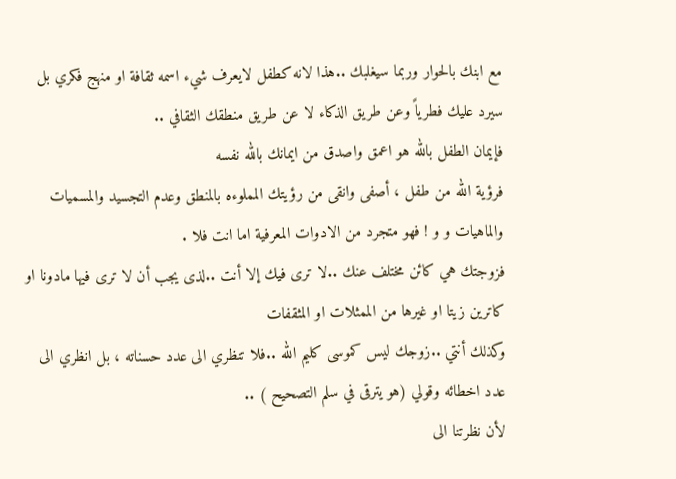مع ابنك بالحوار وربما سيغلبك ..هذا لانه كطفل لايعرف شيء اسمه ثقافة او منهج فكري بل سيرد عليك فطرياً وعن طريق الذكاء لا عن طريق منطقك الثقافي ..
فإيمان الطفل بالله هو اعمق واصدق من ايمانك بالله نفسه
فرؤية الله من طفل ، أصفى وانقى من رؤيتك المملوءه بالمنطق وعدم التجسيد والمسميات والماهيات و و ! فهو متجرد من الادوات المعرفية اما انت فلا .
فزوجتك هي كائن مختلف عنك ..لا ترى فيك إلا أنت ..لذى يجب أن لا ترى فيها مادونا او كاترين زيتا او غيرها من الممثلات او المثقفات
وكذلك أنتي ..زوجك ليس كموسى كليم الله ..فلا تنظري الى عدد حسناته ، بل انظري الى عدد اخطائه وقولي (هو يترقى في سلم التصحيح ) ..
لأن نظرتنا الى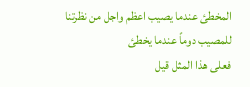المخطئ عندما يصيب اعظم واجل من نظرتنا للمصيب دوماً عندما يخطئ
فعلى هذا المثل قيل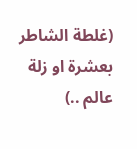(غلطة الشاطر بعشرة او زلة عالم ..)